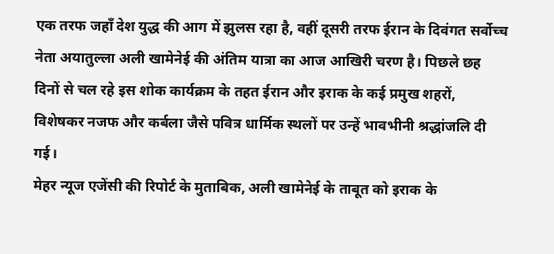एक तरफ जहाँ देश युद्ध की आग में झुलस रहा है, वहीं दूसरी तरफ ईरान के दिवंगत सर्वोच्च नेता अयातुल्ला अली खामेनेई की अंतिम यात्रा का आज आखिरी चरण है। पिछले छह दिनों से चल रहे इस शोक कार्यक्रम के तहत ईरान और इराक के कई प्रमुख शहरों, विशेषकर नजफ और कर्बला जैसे पवित्र धार्मिक स्थलों पर उन्हें भावभीनी श्रद्धांजलि दी गई।
मेहर न्यूज एजेंसी की रिपोर्ट के मुताबिक, अली खामेनेई के ताबूत को इराक के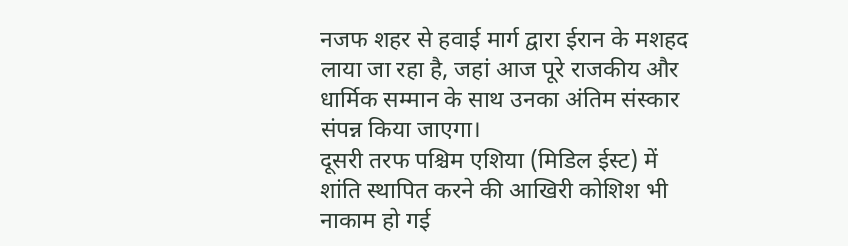नजफ शहर से हवाई मार्ग द्वारा ईरान के मशहद लाया जा रहा है, जहां आज पूरे राजकीय और धार्मिक सम्मान के साथ उनका अंतिम संस्कार संपन्न किया जाएगा।
दूसरी तरफ पश्चिम एशिया (मिडिल ईस्ट) में शांति स्थापित करने की आखिरी कोशिश भी नाकाम हो गई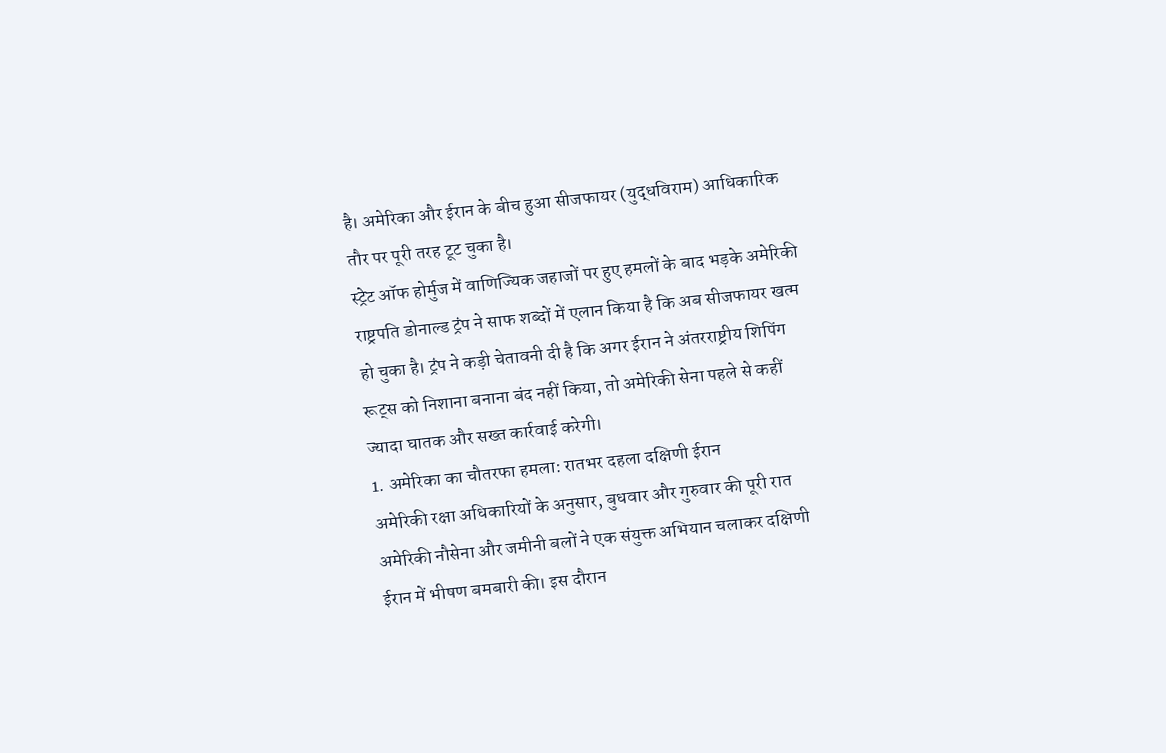है। अमेरिका और ईरान के बीच हुआ सीजफायर (युद्धविराम) आधिकारिक तौर पर पूरी तरह टूट चुका है।
स्ट्रेट ऑफ होर्मुज में वाणिज्यिक जहाजों पर हुए हमलों के बाद भड़के अमेरिकी राष्ट्रपति डोनाल्ड ट्रंप ने साफ शब्दों में एलान किया है कि अब सीजफायर खत्म हो चुका है। ट्रंप ने कड़ी चेतावनी दी है कि अगर ईरान ने अंतरराष्ट्रीय शिपिंग रूट्स को निशाना बनाना बंद नहीं किया, तो अमेरिकी सेना पहले से कहीं ज्यादा घातक और सख्त कार्रवाई करेगी।
1. अमेरिका का चौतरफा हमला: रातभर दहला दक्षिणी ईरान
अमेरिकी रक्षा अधिकारियों के अनुसार, बुधवार और गुरुवार की पूरी रात अमेरिकी नौसेना और जमीनी बलों ने एक संयुक्त अभियान चलाकर दक्षिणी ईरान में भीषण बमबारी की। इस दौरान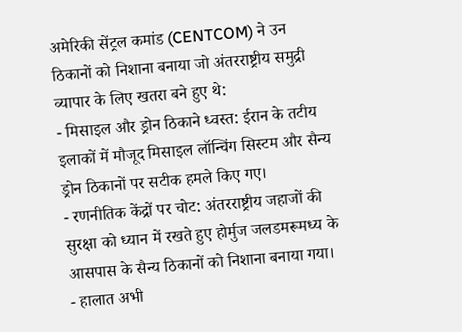अमेरिकी सेंट्रल कमांड (CENTCOM) ने उन ठिकानों को निशाना बनाया जो अंतरराष्ट्रीय समुद्री व्यापार के लिए खतरा बने हुए थे:
- मिसाइल और ड्रोन ठिकाने ध्वस्त: ईरान के तटीय इलाकों में मौजूद मिसाइल लॉन्चिंग सिस्टम और सैन्य ड्रोन ठिकानों पर सटीक हमले किए गए।
- रणनीतिक केंद्रों पर चोट: अंतरराष्ट्रीय जहाजों की सुरक्षा को ध्यान में रखते हुए होर्मुज जलडमरूमध्य के आसपास के सैन्य ठिकानों को निशाना बनाया गया।
- हालात अभी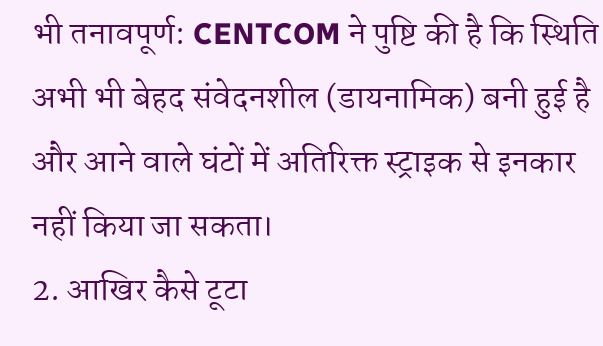भी तनावपूर्ण: CENTCOM ने पुष्टि की है कि स्थिति अभी भी बेहद संवेदनशील (डायनामिक) बनी हुई है और आने वाले घंटों में अतिरिक्त स्ट्राइक से इनकार नहीं किया जा सकता।
2. आखिर कैसे टूटा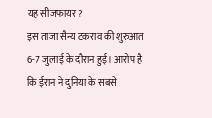यह सीजफायर?
इस ताजा सैन्य टकराव की शुरुआत 6-7 जुलाई के दौरान हुई। आरोप है कि ईरान ने दुनिया के सबसे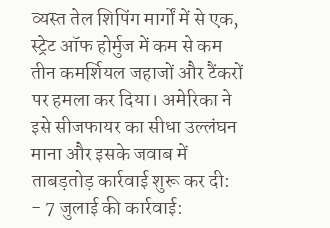व्यस्त तेल शिपिंग मार्गों में से एक, स्ट्रेट ऑफ होर्मुज में कम से कम तीन कमर्शियल जहाजों और टैंकरों पर हमला कर दिया। अमेरिका ने इसे सीजफायर का सीधा उल्लंघन माना और इसके जवाब में ताबड़तोड़ कार्रवाई शुरू कर दी:
- 7 जुलाई की कार्रवाई: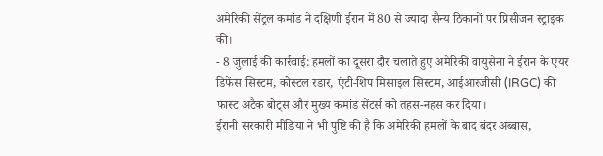अमेरिकी सेंट्रल कमांड ने दक्षिणी ईरान में 80 से ज्यादा सैन्य ठिकानों पर प्रिसीजन स्ट्राइक की।
- 8 जुलाई की कार्रवाई: हमलों का दूसरा दौर चलाते हुए अमेरिकी वायुसेना ने ईरान के एयर डिफेंस सिस्टम, कोस्टल रडार, एंटी-शिप मिसाइल सिस्टम, आईआरजीसी (IRGC) की फास्ट अटैक बोट्स और मुख्य कमांड सेंटर्स को तहस-नहस कर दिया।
ईरानी सरकारी मीडिया ने भी पुष्टि की है कि अमेरिकी हमलों के बाद बंदर अब्बास,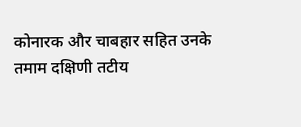कोनारक और चाबहार सहित उनके तमाम दक्षिणी तटीय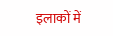इलाकों में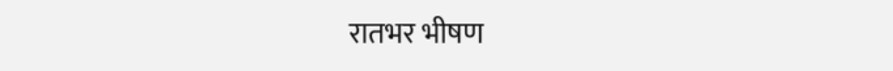रातभर भीषण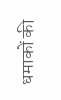धमाकों की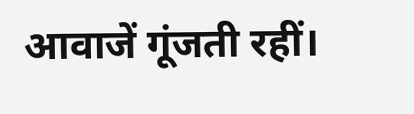आवाजें गूंजती रहीं।